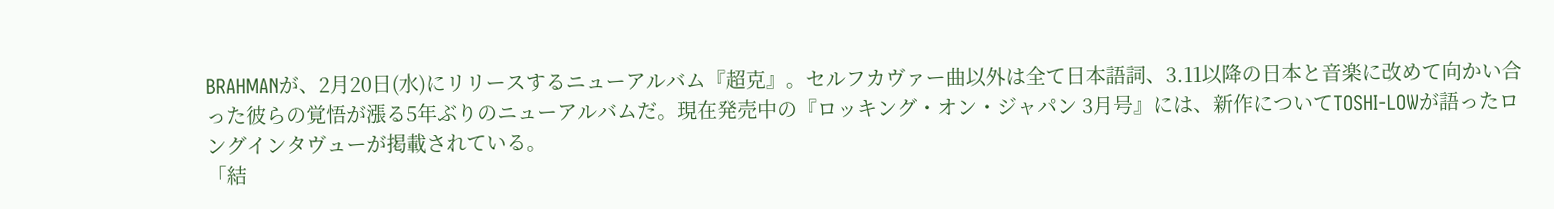BRAHMANが、2月20日(水)にリリースするニューアルバム『超克』。セルフカヴァー曲以外は全て日本語詞、3.11以降の日本と音楽に改めて向かい合った彼らの覚悟が漲る5年ぶりのニューアルバムだ。現在発売中の『ロッキング・オン・ジャパン 3月号』には、新作についてTOSHI-LOWが語ったロングインタヴューが掲載されている。
「結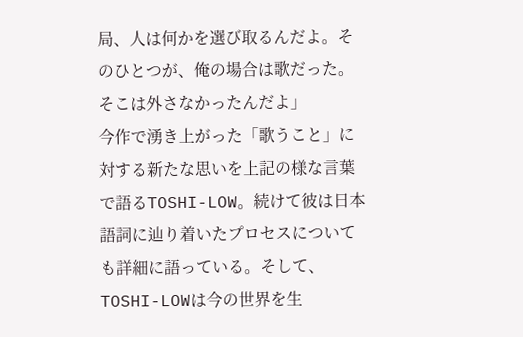局、人は何かを選び取るんだよ。そのひとつが、俺の場合は歌だった。そこは外さなかったんだよ」
今作で湧き上がった「歌うこと」に対する新たな思いを上記の様な言葉で語るTOSHI-LOW。続けて彼は日本語詞に辿り着いたプロセスについても詳細に語っている。そして、TOSHI-LOWは今の世界を生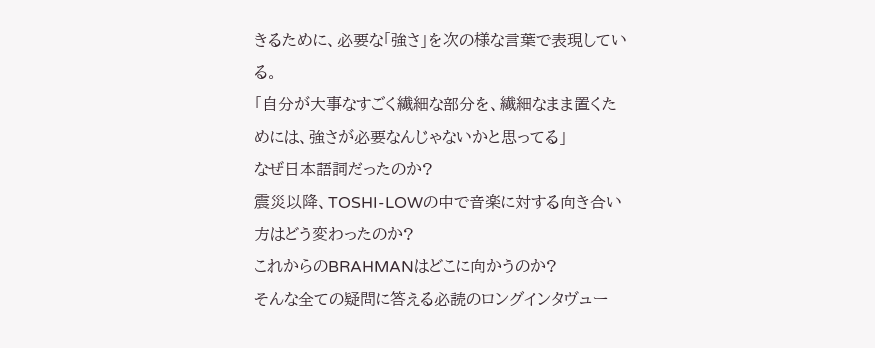きるために、必要な「強さ」を次の様な言葉で表現している。
「自分が大事なすごく繊細な部分を、繊細なまま置くためには、強さが必要なんじゃないかと思ってる」
なぜ日本語詞だったのか?
震災以降、TOSHI-LOWの中で音楽に対する向き合い方はどう変わったのか?
これからのBRAHMANはどこに向かうのか?
そんな全ての疑問に答える必読のロングインタヴュー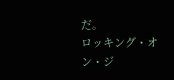だ。
ロッキング・オン・ジ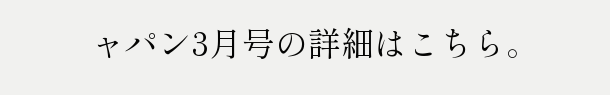ャパン3月号の詳細はこちら。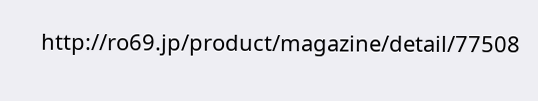http://ro69.jp/product/magazine/detail/77508